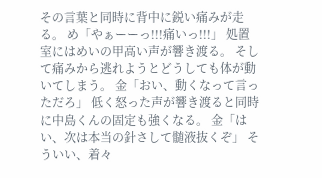その言葉と同時に背中に鋭い痛みが走る。 め「やぁーーっ!!!痛いっ!!!」 処置室にはめいの甲高い声が響き渡る。 そして痛みから逃れようとどうしても体が動いてしまう。 金「おい、動くなって言っただろ」 低く怒った声が響き渡ると同時に中島くんの固定も強くなる。 金「はい、次は本当の針さして髄液抜くぞ」 そういい、着々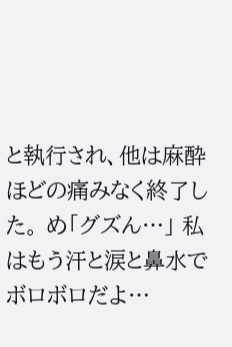と執行され、他は麻酔ほどの痛みなく終了した。 め「グズん…」 私はもう汗と涙と鼻水でボロボロだよ…